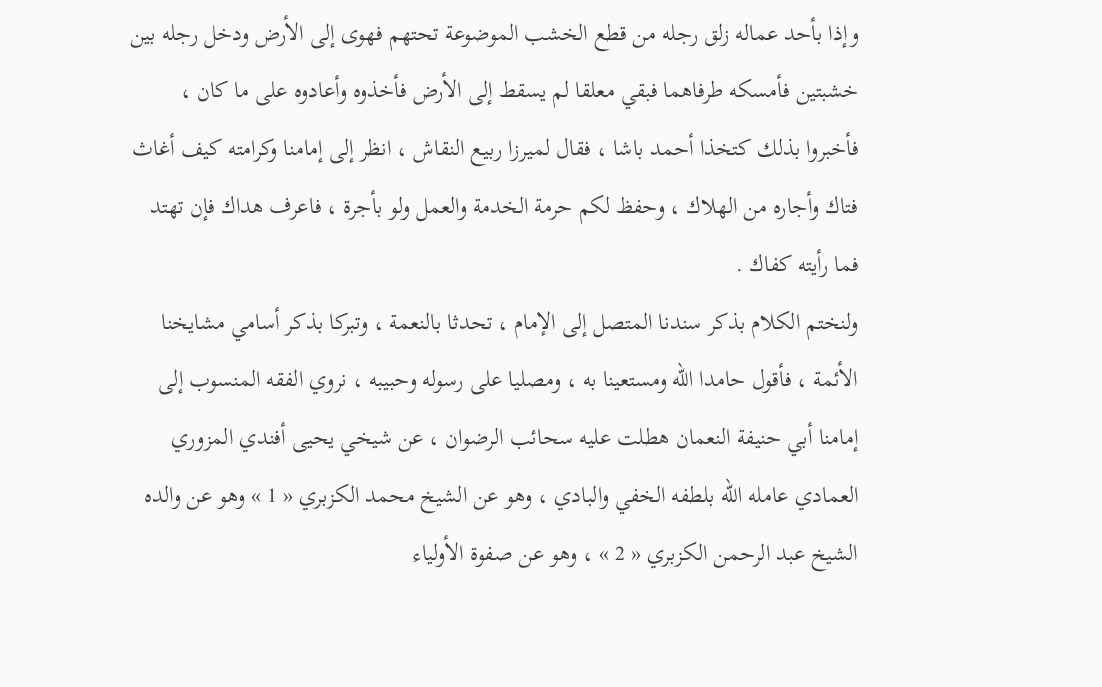وإذا بأحد عماله زلق رجله من قطع الخشب الموضوعة تحتهم فهوى إلى الأرض ودخل رجله بين خشبتين فأمسكه طرفاهما فبقي معلقا لم يسقط إلى الأرض فأخذوه وأعادوه على ما كان ، فأخبروا بذلك كتخذا أحمد باشا ، فقال لميرزا ربيع النقاش ، انظر إلى إمامنا وكرامته كيف أغاث فتاك وأجاره من الهلاك ، وحفظ لكم حرمة الخدمة والعمل ولو بأجرة ، فاعرف هداك فإن تهتد فما رأيته كفاك .
ولنختم الكلام بذكر سندنا المتصل إلى الإمام ، تحدثا بالنعمة ، وتبركا بذكر أسامي مشايخنا الأئمة ، فأقول حامدا الله ومستعينا به ، ومصليا على رسوله وحبيبه ، نروي الفقه المنسوب إلى إمامنا أبي حنيفة النعمان هطلت عليه سحائب الرضوان ، عن شيخي يحيى أفندي المزوري العمادي عامله الله بلطفه الخفي والبادي ، وهو عن الشيخ محمد الكزبري « 1 » وهو عن والده الشيخ عبد الرحمن الكزبري « 2 » ، وهو عن صفوة الأولياء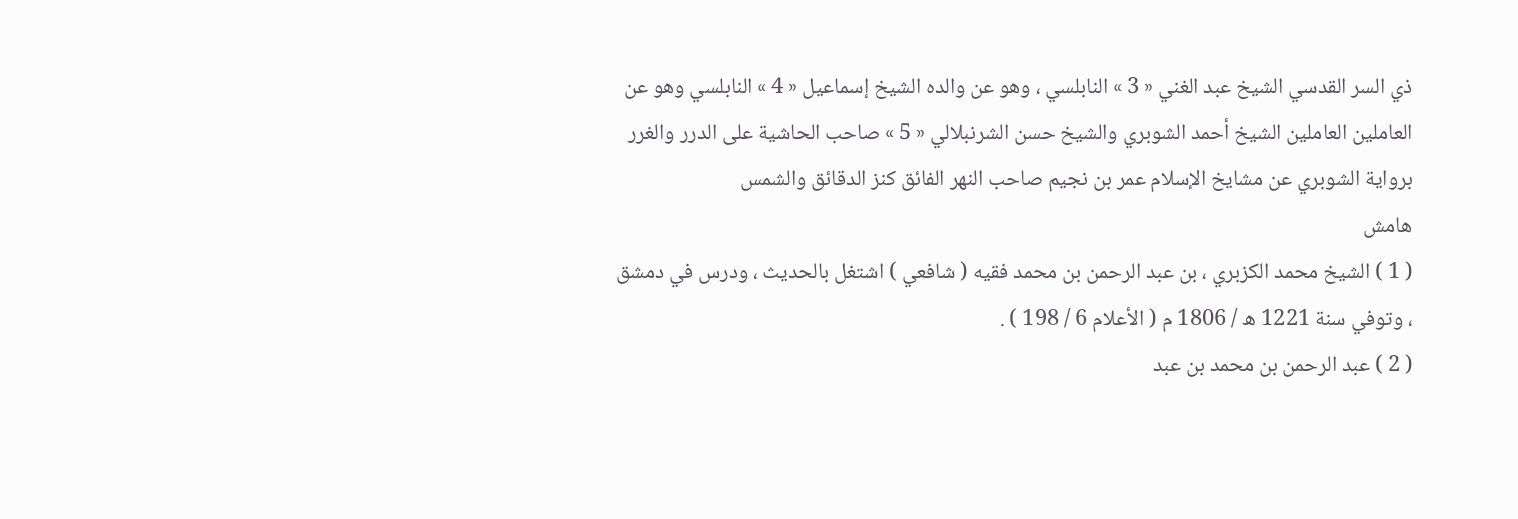ذي السر القدسي الشيخ عبد الغني « 3 » النابلسي ، وهو عن والده الشيخ إسماعيل « 4 » النابلسي وهو عن العاملين العاملين الشيخ أحمد الشوبري والشيخ حسن الشرنبلالي « 5 » صاحب الحاشية على الدرر والغرر برواية الشوبري عن مشايخ الإسلام عمر بن نجيم صاحب النهر الفائق كنز الدقائق والشمس
هامش
( 1 ) الشيخ محمد الكزبري ، بن عبد الرحمن بن محمد فقيه ( شافعي ) اشتغل بالحديث ، ودرس في دمشق ، وتوفي سنة 1221 ه / 1806 م ( الأعلام 6 / 198 ) .
( 2 ) عبد الرحمن بن محمد بن عبد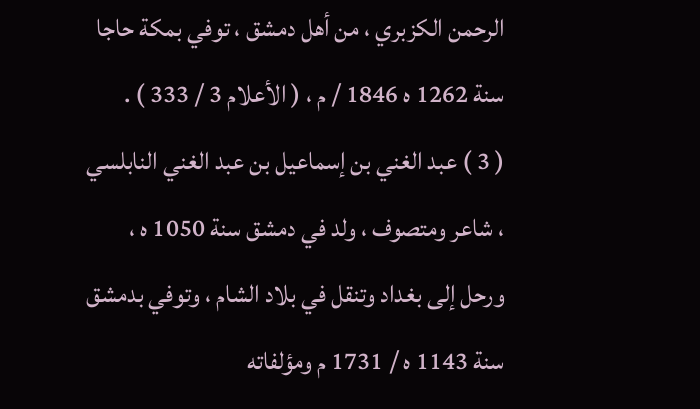الرحمن الكزبري ، من أهل دمشق ، توفي بمكة حاجا سنة 1262 ه 1846 / م ، ( الأعلام 3 / 333 ) .
( 3 ) عبد الغني بن إسماعيل بن عبد الغني النابلسي ، شاعر ومتصوف ، ولد في دمشق سنة 1050 ه ، ورحل إلى بغداد وتنقل في بلاد الشام ، وتوفي بدمشق سنة 1143 ه / 1731 م ومؤلفاته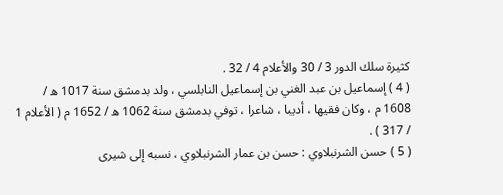كثيرة سلك الدور 3 / 30 والأعلام 4 / 32 .
( 4 ) إسماعيل بن عبد الغني بن إسماعيل النابلسي ، ولد بدمشق سنة 1017 ه / 1608 م ، وكان فقيها ، أديبا ، شاعرا ، توفي بدمشق سنة 1062 ه / 1652 م ( الأعلام 1 / 317 ) .
( 5 ) حسن الشرنبلاوي : حسن بن عمار الشرنبلاوي ، نسبه إلى شيرى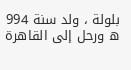بلولة ، ولد سنة 994 ه ورحل إلى القاهرة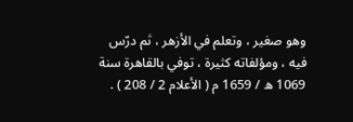وهو صغير ، وتعلم في الأزهر ، ثم درّس فيه ، ومؤلفاته كثيرة ، توفي بالقاهرة سنة 1069 ه / 1659 م ( الأعلام 2 / 208 ) .